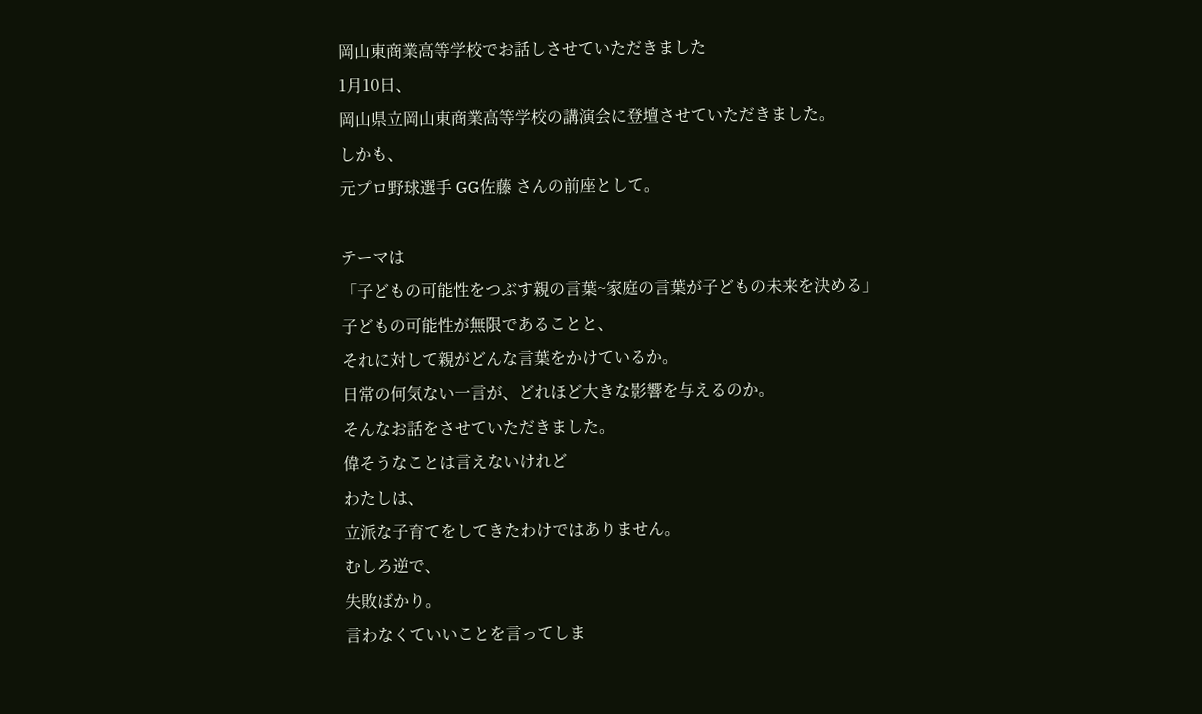岡山東商業高等学校でお話しさせていただきました
1月10日、
岡山県立岡山東商業高等学校の講演会に登壇させていただきました。
しかも、
元プロ野球選手 GG佐藤 さんの前座として。

テーマは
「子どもの可能性をつぶす親の言葉~家庭の言葉が子どもの未来を決める」
子どもの可能性が無限であることと、
それに対して親がどんな言葉をかけているか。
日常の何気ない一言が、どれほど大きな影響を与えるのか。
そんなお話をさせていただきました。
偉そうなことは言えないけれど
わたしは、
立派な子育てをしてきたわけではありません。
むしろ逆で、
失敗ばかり。
言わなくていいことを言ってしま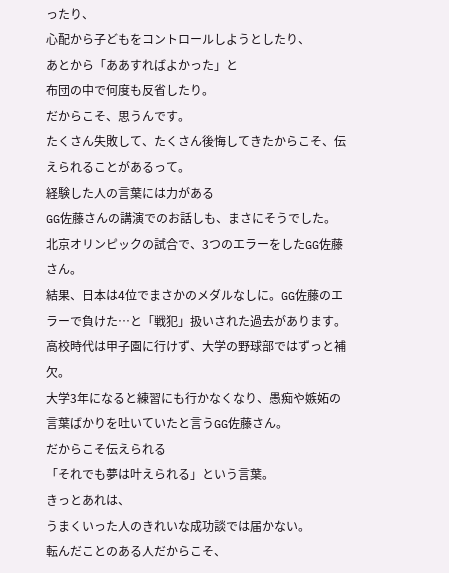ったり、
心配から子どもをコントロールしようとしたり、
あとから「ああすればよかった」と
布団の中で何度も反省したり。
だからこそ、思うんです。
たくさん失敗して、たくさん後悔してきたからこそ、伝えられることがあるって。
経験した人の言葉には力がある
GG佐藤さんの講演でのお話しも、まさにそうでした。
北京オリンピックの試合で、3つのエラーをしたGG佐藤さん。
結果、日本は4位でまさかのメダルなしに。GG佐藤のエラーで負けた…と「戦犯」扱いされた過去があります。
高校時代は甲子園に行けず、大学の野球部ではずっと補欠。
大学3年になると練習にも行かなくなり、愚痴や嫉妬の言葉ばかりを吐いていたと言うGG佐藤さん。
だからこそ伝えられる
「それでも夢は叶えられる」という言葉。
きっとあれは、
うまくいった人のきれいな成功談では届かない。
転んだことのある人だからこそ、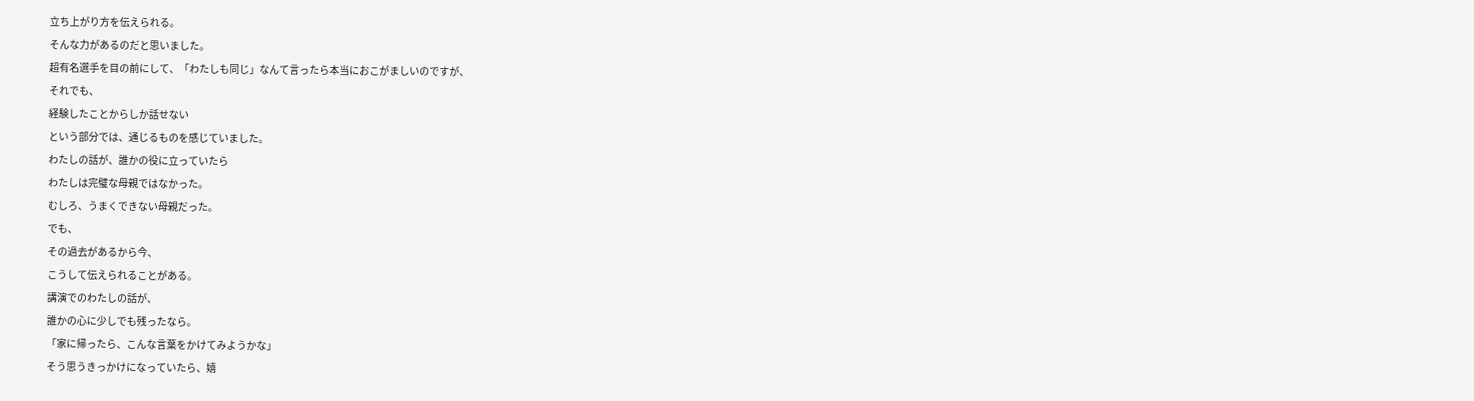立ち上がり方を伝えられる。
そんな力があるのだと思いました。
超有名選手を目の前にして、「わたしも同じ」なんて言ったら本当におこがましいのですが、
それでも、
経験したことからしか話せない
という部分では、通じるものを感じていました。
わたしの話が、誰かの役に立っていたら
わたしは完璧な母親ではなかった。
むしろ、うまくできない母親だった。
でも、
その過去があるから今、
こうして伝えられることがある。
講演でのわたしの話が、
誰かの心に少しでも残ったなら。
「家に帰ったら、こんな言葉をかけてみようかな」
そう思うきっかけになっていたら、嬉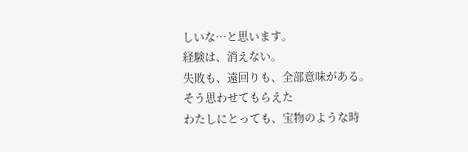しいな…と思います。
経験は、消えない。
失敗も、遠回りも、全部意味がある。
そう思わせてもらえた
わたしにとっても、宝物のような時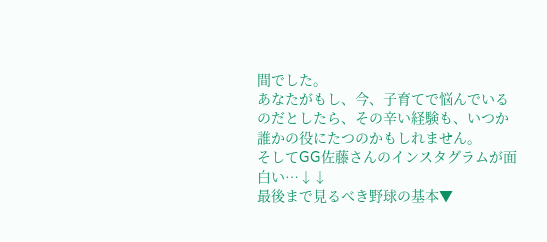間でした。
あなたがもし、今、子育てで悩んでいるのだとしたら、その辛い経験も、いつか誰かの役にたつのかもしれません。
そしてGG佐藤さんのインスタグラムが面白い…↓↓
最後まで見るべき野球の基本▼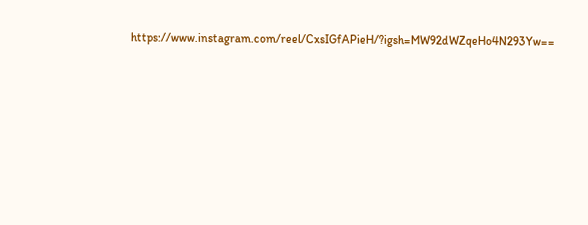https://www.instagram.com/reel/CxsIGfAPieH/?igsh=MW92dWZqeHo4N293Yw==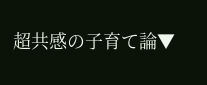超共感の子育て論▼